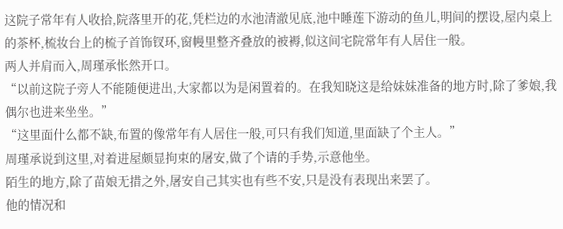这院子常年有人收拾,院落里开的花,凭栏边的水池清澈见底,池中睡莲下游动的鱼儿,明间的摆设,屋内桌上的茶杯,梳妆台上的梳子首饰钗环,窗幔里整齐叠放的被褥,似这间宅院常年有人居住一般。
两人并肩而入,周瑾承怅然开口。
“以前这院子旁人不能随便进出,大家都以为是闲置着的。在我知晓这是给妹妹准备的地方时,除了爹娘,我偶尔也进来坐坐。”
“这里面什么都不缺,布置的像常年有人居住一般,可只有我们知道,里面缺了个主人。”
周瑾承说到这里,对着进屋颇显拘束的屠安,做了个请的手势,示意他坐。
陌生的地方,除了苗娘无措之外,屠安自己其实也有些不安,只是没有表现出来罢了。
他的情况和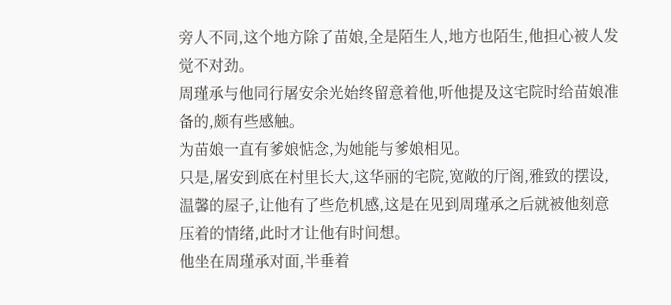旁人不同,这个地方除了苗娘,全是陌生人,地方也陌生,他担心被人发觉不对劲。
周瑾承与他同行屠安余光始终留意着他,听他提及这宅院时给苗娘准备的,颇有些感触。
为苗娘一直有爹娘惦念,为她能与爹娘相见。
只是,屠安到底在村里长大,这华丽的宅院,宽敞的厅阁,雅致的摆设,温馨的屋子,让他有了些危机感,这是在见到周瑾承之后就被他刻意压着的情绪,此时才让他有时间想。
他坐在周瑾承对面,半垂着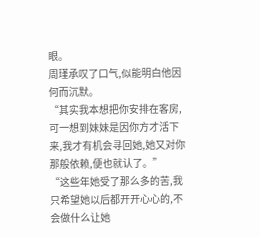眼。
周瑾承叹了口气,似能明白他因何而沉默。
“其实我本想把你安排在客房,可一想到妹妹是因你方才活下来,我才有机会寻回她,她又对你那般依赖,便也就认了。”
“这些年她受了那么多的苦,我只希望她以后都开开心心的,不会做什么让她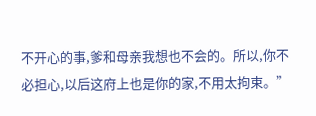不开心的事,爹和母亲我想也不会的。所以,你不必担心,以后这府上也是你的家,不用太拘束。”